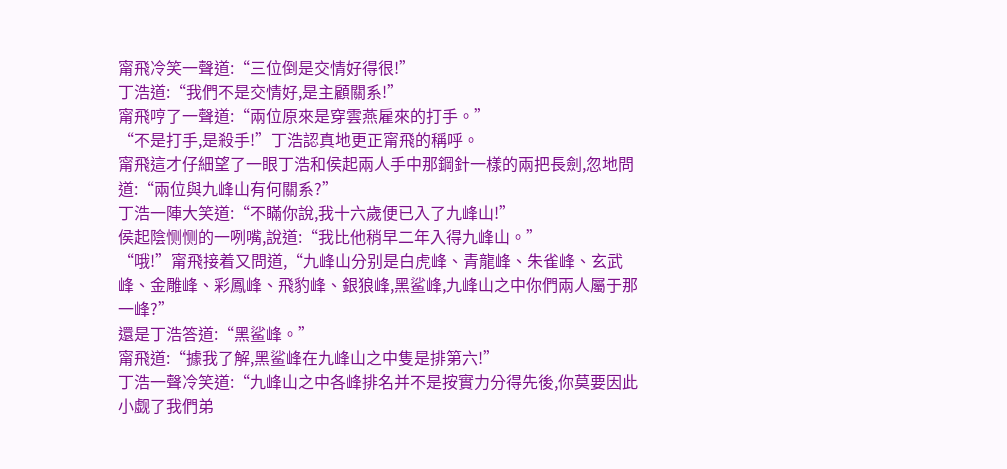甯飛冷笑一聲道:“三位倒是交情好得很!”
丁浩道:“我們不是交情好,是主顧關系!”
甯飛哼了一聲道:“兩位原來是穿雲燕雇來的打手。”
“不是打手,是殺手!”丁浩認真地更正甯飛的稱呼。
甯飛這才仔細望了一眼丁浩和侯起兩人手中那鋼針一樣的兩把長劍,忽地問道:“兩位與九峰山有何關系?”
丁浩一陣大笑道:“不瞞你說,我十六歲便已入了九峰山!”
侯起陰恻恻的一咧嘴,說道:“我比他稍早二年入得九峰山。”
“哦!”甯飛接着又問道,“九峰山分别是白虎峰、青龍峰、朱雀峰、玄武峰、金雕峰、彩鳳峰、飛豹峰、銀狼峰,黑鲨峰,九峰山之中你們兩人屬于那一峰?”
還是丁浩答道:“黑鲨峰。”
甯飛道:“據我了解,黑鲨峰在九峰山之中隻是排第六!”
丁浩一聲冷笑道:“九峰山之中各峰排名并不是按實力分得先後,你莫要因此小觑了我們弟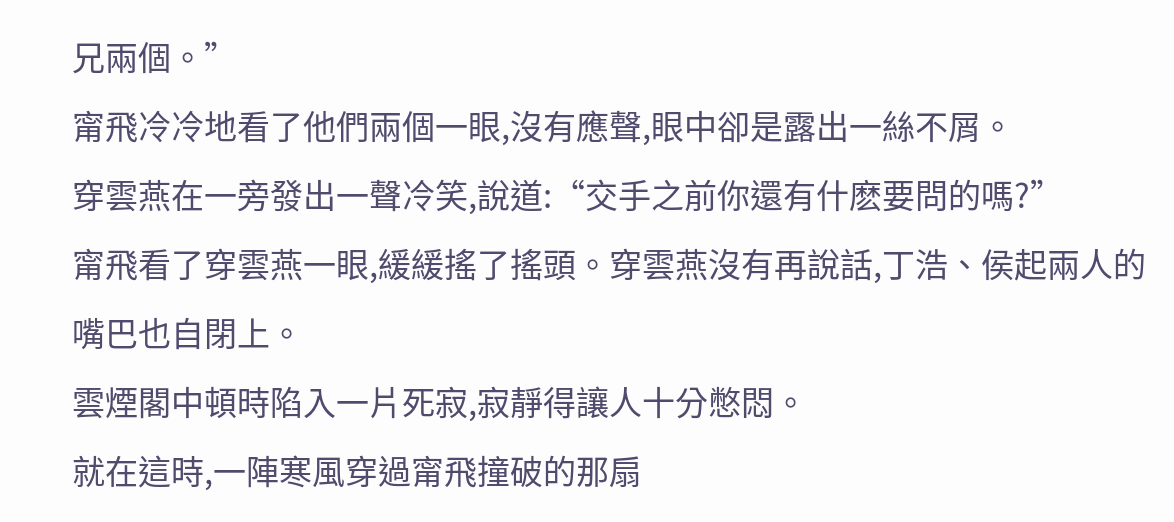兄兩個。”
甯飛冷冷地看了他們兩個一眼,沒有應聲,眼中卻是露出一絲不屑。
穿雲燕在一旁發出一聲冷笑,說道:“交手之前你還有什麽要問的嗎?”
甯飛看了穿雲燕一眼,緩緩搖了搖頭。穿雲燕沒有再說話,丁浩、侯起兩人的嘴巴也自閉上。
雲煙閣中頓時陷入一片死寂,寂靜得讓人十分憋悶。
就在這時,一陣寒風穿過甯飛撞破的那扇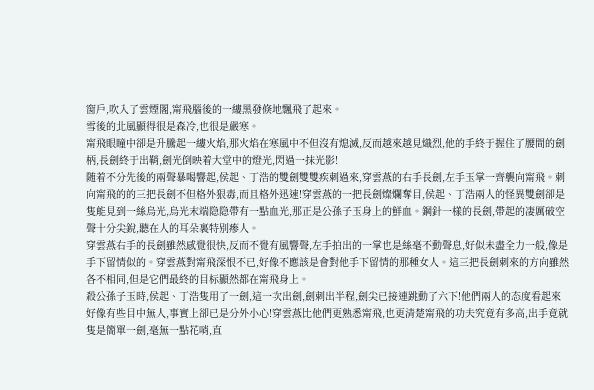窗戶,吹入了雲煙閣,甯飛腦後的一縷黑發倏地飄飛了起來。
雪後的北風顯得很是森冷,也很是嚴寒。
甯飛眼瞳中卻是升騰起一縷火焰,那火焰在寒風中不但沒有熄滅,反而越來越見熾烈,他的手終于握住了腰間的劍柄,長劍終于出鞘,劍光倒映着大堂中的燈光,閃過一抹光影!
随着不分先後的兩聲暴喝響起,侯起、丁浩的雙劍雙雙疾刺過來,穿雲燕的右手長劍,左手玉掌一齊襲向甯飛。刺向甯飛的的三把長劍不但格外狠毒,而且格外迅速!穿雲燕的一把長劍燦爛奪目,侯起、丁浩兩人的怪異雙劍卻是隻能見到一絲烏光,烏光末端隐隐帶有一點血光,那正是公孫子玉身上的鮮血。鋼針一樣的長劍,帶起的凄厲破空聲十分尖銳,聽在人的耳朵裏特别瘆人。
穿雲燕右手的長劍雖然感覺很快,反而不覺有風響聲,左手拍出的一掌也是絲毫不動聲息,好似未盡全力一般,像是手下留情似的。穿雲燕對甯飛深恨不已,好像不應該是會對他手下留情的那種女人。這三把長劍刺來的方向雖然各不相同,但是它們最終的目标顯然都在甯飛身上。
殺公孫子玉時,侯起、丁浩隻用了一劍,這一次出劍,劍刺出半程,劍尖已接連跳動了六下!他們兩人的态度看起來好像有些目中無人,事實上卻已是分外小心!穿雲燕比他們更熟悉甯飛,也更清楚甯飛的功夫究竟有多高,出手竟就隻是簡單一劍,毫無一點花哨,直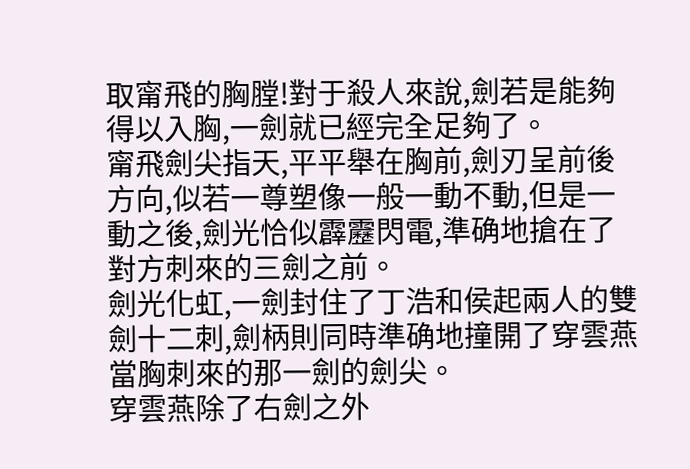取甯飛的胸膛!對于殺人來說,劍若是能夠得以入胸,一劍就已經完全足夠了。
甯飛劍尖指天,平平舉在胸前,劍刃呈前後方向,似若一尊塑像一般一動不動,但是一動之後,劍光恰似霹靂閃電,準确地搶在了對方刺來的三劍之前。
劍光化虹,一劍封住了丁浩和侯起兩人的雙劍十二刺,劍柄則同時準确地撞開了穿雲燕當胸刺來的那一劍的劍尖。
穿雲燕除了右劍之外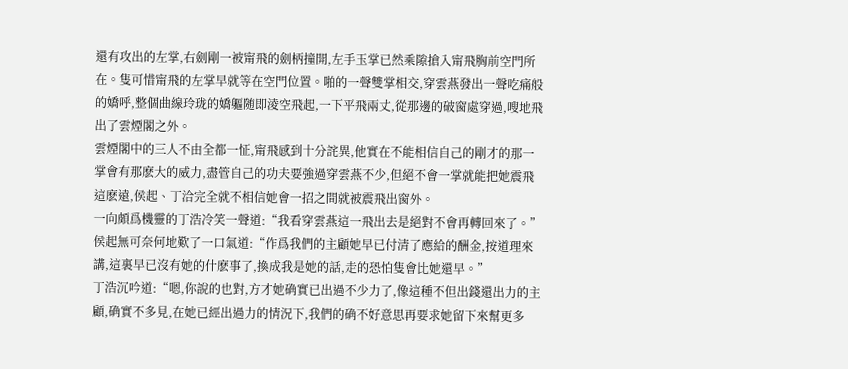還有攻出的左掌,右劍剛一被甯飛的劍柄撞開,左手玉掌已然乘隙搶入甯飛胸前空門所在。隻可惜甯飛的左掌早就等在空門位置。啪的一聲雙掌相交,穿雲燕發出一聲吃痛般的嬌呼,整個曲線玲珑的嬌軀随即淩空飛起,一下平飛兩丈,從那邊的破窗處穿過,嗖地飛出了雲煙閣之外。
雲煙閣中的三人不由全都一怔,甯飛感到十分詫異,他實在不能相信自己的剛才的那一掌會有那麽大的威力,盡管自己的功夫要強過穿雲燕不少,但絕不會一掌就能把她震飛這麽遠,侯起、丁洽完全就不相信她會一招之間就被震飛出窗外。
一向頗爲機靈的丁浩冷笑一聲道:“我看穿雲燕這一飛出去是絕對不會再轉回來了。”
侯起無可奈何地歎了一口氣道:“作爲我們的主顧她早已付清了應給的酬金,按道理來講,這裏早已沒有她的什麽事了,換成我是她的話,走的恐怕隻會比她還早。”
丁浩沉吟道:“嗯,你說的也對,方才她确實已出過不少力了,像這種不但出錢還出力的主顧,确實不多見,在她已經出過力的情況下,我們的确不好意思再要求她留下來幫更多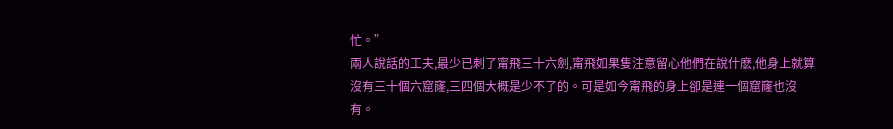忙。”
兩人說話的工夫,最少已刺了甯飛三十六劍,甯飛如果隻注意留心他們在說什麽,他身上就算沒有三十個六窟窿,三四個大概是少不了的。可是如今甯飛的身上卻是連一個窟窿也沒有。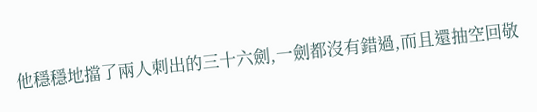他穩穩地擋了兩人刺出的三十六劍,一劍都沒有錯過,而且還抽空回敬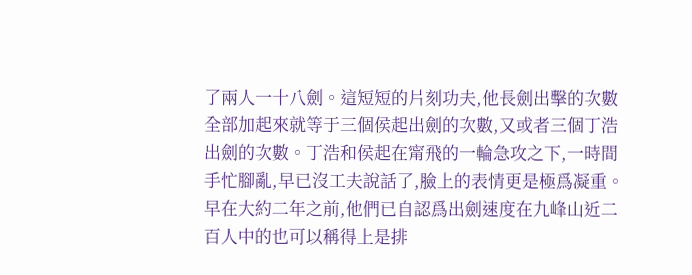了兩人一十八劍。這短短的片刻功夫,他長劍出擊的次數全部加起來就等于三個侯起出劍的次數,又或者三個丁浩出劍的次數。丁浩和侯起在甯飛的一輪急攻之下,一時間手忙腳亂,早已沒工夫說話了,臉上的表情更是極爲凝重。
早在大約二年之前,他們已自認爲出劍速度在九峰山近二百人中的也可以稱得上是排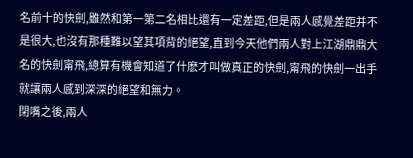名前十的快劍,雖然和第一第二名相比還有一定差距,但是兩人感覺差距并不是很大,也沒有那種難以望其項背的絕望,直到今天他們兩人對上江湖鼎鼎大名的快劍甯飛,總算有機會知道了什麽才叫做真正的快劍,甯飛的快劍一出手就讓兩人感到深深的絕望和無力。
閉嘴之後,兩人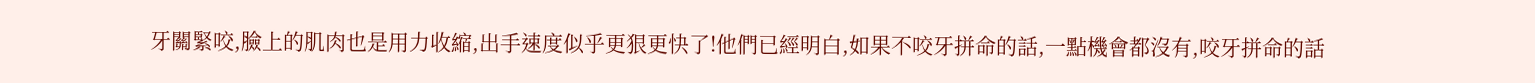牙關緊咬,臉上的肌肉也是用力收縮,出手速度似乎更狠更快了!他們已經明白,如果不咬牙拼命的話,一點機會都沒有,咬牙拼命的話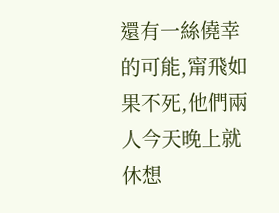還有一絲僥幸的可能,甯飛如果不死,他們兩人今天晚上就休想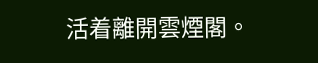活着離開雲煙閣。